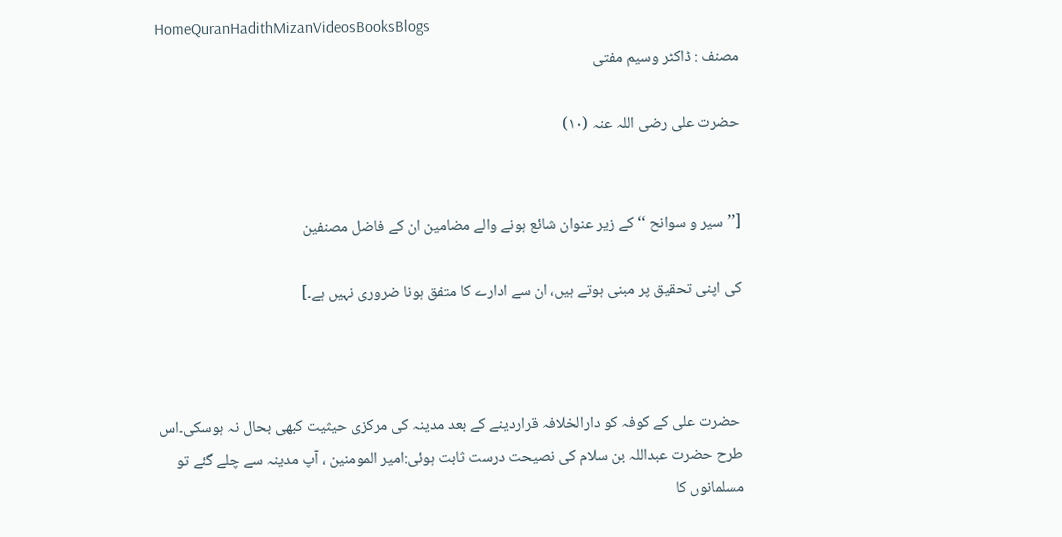HomeQuranHadithMizanVideosBooksBlogs
مصنف : ڈاکٹر وسیم مفتی

حضرت علی رضی اللہ عنہ (۱۰)


[’’سیر و سوانح ‘‘ کے زیر عنوان شائع ہونے والے مضامین ان کے فاضل مصنفین

کی اپنی تحقیق پر مبنی ہوتے ہیں، ان سے ادارے کا متفق ہونا ضروری نہیں ہے۔]



 حضرت علی کے کوفہ کو دارالخلافہ قراردینے کے بعد مدینہ کی مرکزی حیثیت کبھی بحال نہ ہوسکی۔اس طرح حضرت عبداللہ بن سلام کی نصیحت درست ثابت ہوئی:امیر المومنین ، آپ مدینہ سے چلے گئے تو مسلمانوں کا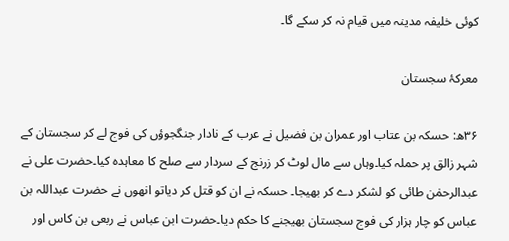کوئی خلیفہ مدینہ میں قیام نہ کر سکے گا۔

معرکۂ سجستان

۳۶ھ: حسکہ بن عتاب اور عمران بن فضیل نے عرب کے نادار جنگجوؤں کی فوج لے کر سجستان کے شہر زالق پر حملہ کیا۔وہاں سے مال لوٹ کر زرنج کے سردار سے صلح کا معاہدہ کیا۔حضرت علی نے عبدالرحمٰن طائی کو لشکر دے کر بھیجا۔ حسکہ نے ان کو قتل کر دیاتو انھوں نے حضرت عبداللہ بن عباس کو چار ہزار کی فوج سجستان بھیجنے کا حکم دیا۔حضرت ابن عباس نے ربعی بن کاس اور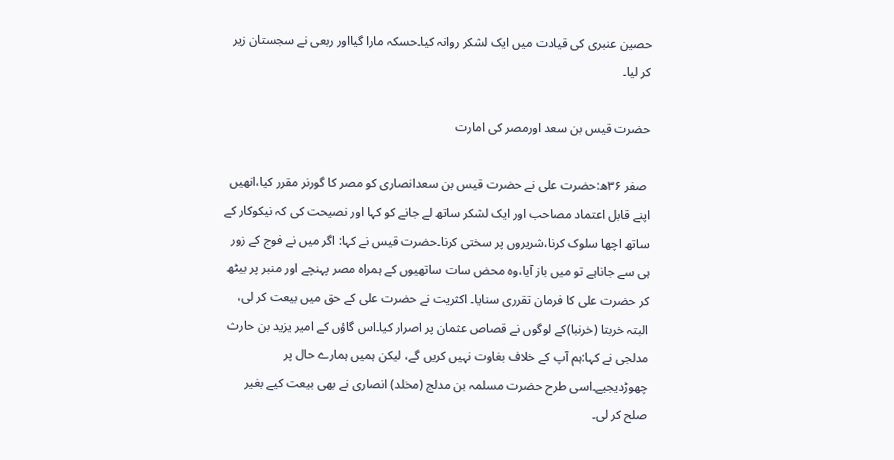حصین عنبری کی قیادت میں ایک لشکر روانہ کیا۔حسکہ مارا گیااور ربعی نے سجستان زیر کر لیا۔

حضرت قیس بن سعد اورمصر کی امارت

 صفر ۳۶ھ:حضرت علی نے حضرت قیس بن سعدانصاری کو مصر کا گورنر مقرر کیا،انھیں اپنے قابل اعتماد مصاحب اور ایک لشکر ساتھ لے جانے کو کہا اور نصیحت کی کہ نیکوکار کے ساتھ اچھا سلوک کرنا،شریروں پر سختی کرنا۔حضرت قیس نے کہا: اگر میں نے فوج کے زور ہی سے جاناہے تو میں باز آیا،وہ محض سات ساتھیوں کے ہمراہ مصر پہنچے اور منبر پر بیٹھ کر حضرت علی کا فرمان تقرری سنایا۔ اکثریت نے حضرت علی کے حق میں بیعت کر لی، البتہ خربتا (خرنبا)کے لوگوں نے قصاص عثمان پر اصرار کیا۔اس گاؤں کے امیر یزید بن حارث مدلجی نے کہا:ہم آپ کے خلاف بغاوت نہیں کریں گے، لیکن ہمیں ہمارے حال پر چھوڑدیجیے۔اسی طرح حضرت مسلمہ بن مدلج (مخلد) انصاری نے بھی بیعت کیے بغیر صلح کر لی۔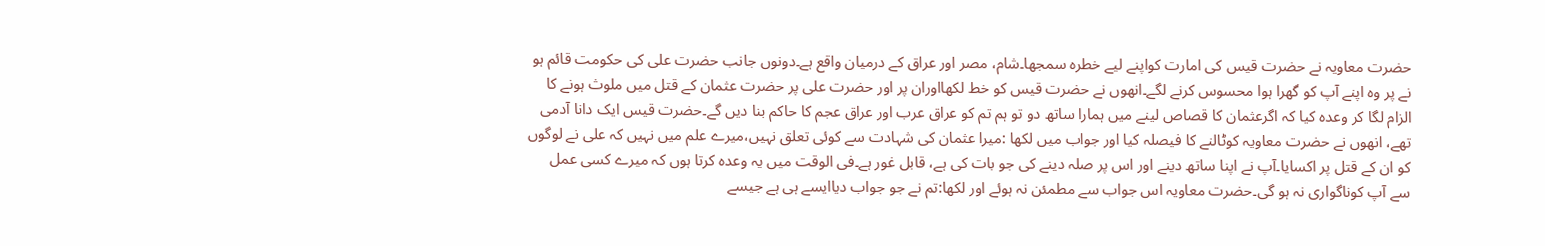حضرت معاویہ نے حضرت قیس کی امارت کواپنے لیے خطرہ سمجھا۔شام، مصر اور عراق کے درمیان واقع ہے۔دونوں جانب حضرت علی کی حکومت قائم ہو نے پر وہ اپنے آپ کو گھرا ہوا محسوس کرنے لگے۔انھوں نے حضرت قیس کو خط لکھااوران پر اور حضرت علی پر حضرت عثمان کے قتل میں ملوث ہونے کا الزام لگا کر وعدہ کیا کہ اگرعثمان کا قصاص لینے میں ہمارا ساتھ دو تو ہم تم کو عراق عرب اور عراق عجم کا حاکم بنا دیں گے۔حضرت قیس ایک دانا آدمی تھے، انھوں نے حضرت معاویہ کوٹالنے کا فیصلہ کیا اور جواب میں لکھا :میرا عثمان کی شہادت سے کوئی تعلق نہیں،میرے علم میں نہیں کہ علی نے لوگوں کو ان کے قتل پر اکسایا۔آپ نے اپنا ساتھ دینے اور اس پر صلہ دینے کی جو بات کی ہے، قابل غور ہے۔فی الوقت میں یہ وعدہ کرتا ہوں کہ میرے کسی عمل سے آپ کوناگواری نہ ہو گی۔حضرت معاویہ اس جواب سے مطمئن نہ ہوئے اور لکھا:تم نے جو جواب دیاایسے ہی ہے جیسے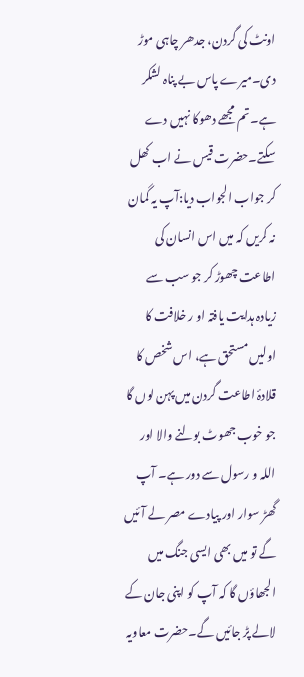اونٹ کی گردن، جدھر چاہی موڑ دی۔میرے پاس بے پناہ لشکر ہے۔تم مجھے دھوکا نہیں دے سکتے۔حضرت قیس نے اب کھل کر جواب الجواب دیا:آپ یہ گمان نہ کریں کہ میں اس انسان کی اطاعت چھوڑ کر جو سب سے زیادہ ہدایت یافتہ او ر خلافت کا اولیں مستحق ہے، اس شخص کا قلادۂ اطاعت گردن میں پہن لوں گا جو خوب جھوٹ بولنے والا اور اللہ و رسول سے دور ہے۔ آپ گھڑ سوار اور پیادے مصر لے آئیں گے تو میں بھی ایسی جنگ میں الجھاؤں گا کہ آپ کو اپنی جان کے لالے پڑ جائیں گے۔حضرت معاویہ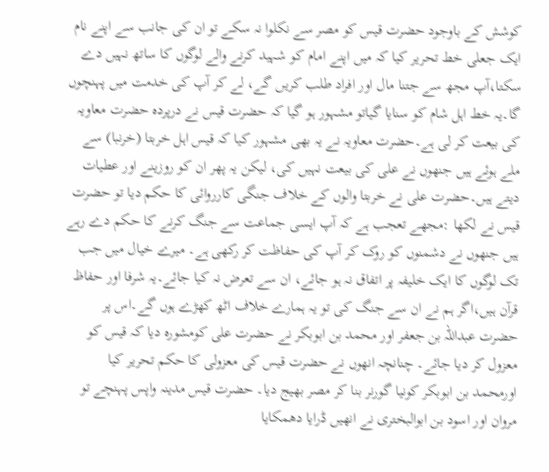کوشش کے باوجود حضرت قیس کو مصر سے نکلوا نہ سکے تو ان کی جانب سے اپنے نام ایک جعلی خط تحریر کیا کہ میں اپنے امام کو شہید کرنے والے لوگوں کا ساتھ نہیں دے سکتا،آپ مجھ سے جتنا مال اور افراد طلب کریں گے، لے کر آپ کی خدمت میں پہنچوں گا۔یہ خط اہل شام کو سنایا گیاتو مشہور ہو گیا کہ حضرت قیس نے درپردہ حضرت معاویہ کی بیعت کر لی ہے۔حضرت معاویہ نے یہ بھی مشہور کیا کہ قیس اہل خربتا (خرنبا) سے ملے ہوئے ہیں جنھوں نے علی کی بیعت نہیں کی، لیکن یہ پھر ان کو روزینے اور عطیات دیتے ہیں۔حضرت علی نے خربتا والوں کے خلاف جنگی کارروائی کا حکم دیا تو حضرت قیس نے لکھا :مجھے تعجب ہے کہ آپ ایسی جماعت سے جنگ کرنے کا حکم دے رہے ہیں جنھوں نے دشمنوں کو روک کر آپ کی حفاظت کر رکھی ہے۔ میرے خیال میں جب تک لوگوں کا ایک خلیفہ پر اتفاق نہ ہو جائے، ان سے تعرض نہ کیا جائے۔یہ شرفا اور حفاظ قرآن ہیں،اگر ہم نے ان سے جنگ کی تو یہ ہمارے خلاف اٹھ کھڑے ہوں گے۔اس پر حضرت عبداللہ بن جعفر اور محمد بن ابوبکر نے حضرت علی کومشورہ دیا کہ قیس کو معزول کر دیا جائے۔ چنانچہ انھوں نے حضرت قیس کی معزولی کا حکم تحریر کیا اورمحمد بن ابوبکر کونیا گورنر بنا کر مصر بھیج دیا۔ حضرت قیس مدینہ واپس پہنچے تو مروان اور اسود بن ابوالبختری نے انھیں ڈرایا دھمکایا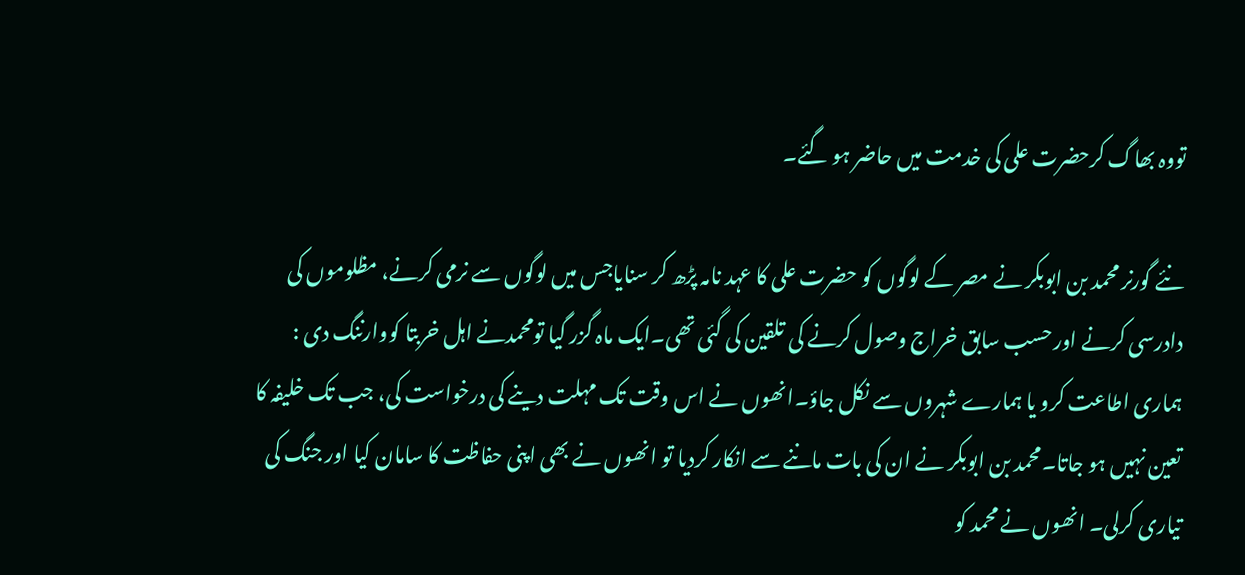تووہ بھاگ کرحضرت علی کی خدمت میں حاضر ہو گئے۔

نئے گورنر محمد بن ابوبکر نے مصر کے لوگوں کو حضرت علی کا عہد نامہ پڑھ کر سنایاجس میں لوگوں سے نرمی کرنے، مظلوموں کی دادرسی کرنے اور حسب سابق خراج وصول کرنے کی تلقین کی گئی تھی۔ایک ماہ گزر گیا تومحمدنے اہل خربتا کووارننگ دی : ہماری اطاعت کرو یا ہمارے شہروں سے نکل جاؤ۔انھوں نے اس وقت تک مہلت دینے کی درخواست کی، جب تک خلیفہ کا تعین نہیں ہو جاتا۔محمد بن ابوبکر نے ان کی بات ماننے سے انکار کردیا تو انھوں نے بھی اپنی حفاظت کا سامان کیا اور جنگ کی تیاری کرلی۔ انھوں نے محمد کو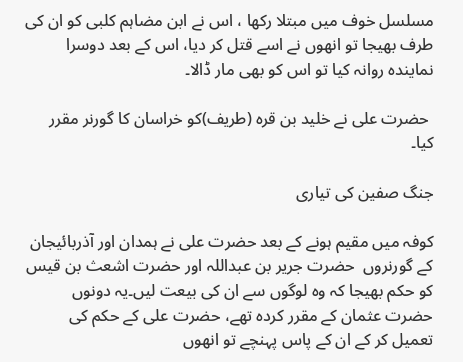مسلسل خوف میں مبتلا رکھا ، اس نے ابن مضاہم کلبی کو ان کی طرف بھیجا تو انھوں نے اسے قتل کر دیا، اس کے بعد دوسرا نمایندہ روانہ کیا تو اس کو بھی مار ڈالا۔

 حضرت علی نے خلید بن قرہ (طریف)کو خراسان کا گورنر مقرر کیا۔

جنگ صفین کی تیاری

کوفہ میں مقیم ہونے کے بعد حضرت علی نے ہمدان اور آذربائیجان کے گورنروں  حضرت جریر بن عبداللہ اور حضرت اشعث بن قیس   کو حکم بھیجا کہ وہ لوگوں سے ان کی بیعت لیں۔یہ دونوں حضرت عثمان کے مقرر کردہ تھے، حضرت علی کے حکم کی تعمیل کر کے ان کے پاس پہنچے تو انھوں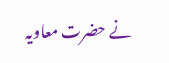نے حضرت معاویہ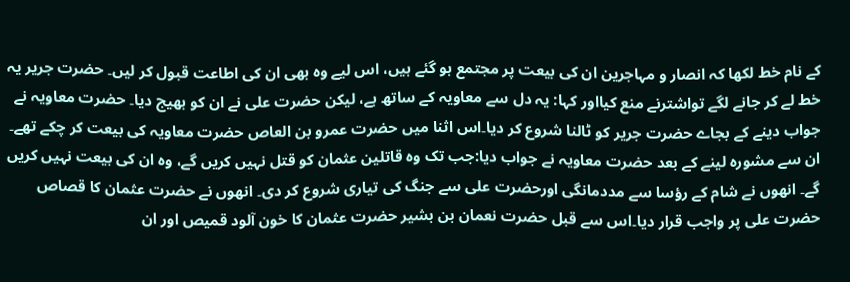کے نام خط لکھا کہ انصار و مہاجرین ان کی بیعت پر مجتمع ہو گئے ہیں، اس لیے وہ بھی ان کی اطاعت قبول کر لیں۔ حضرت جریر یہ خط لے کر جانے لگے تواشترنے منع کیااور کہا: یہ دل سے معاویہ کے ساتھ ہے، لیکن حضرت علی نے ان کو بھیج دیا۔ حضرت معاویہ نے جواب دینے کے بجاے حضرت جریر کو ٹالنا شروع کر دیا۔اس اثنا میں حضرت عمرو بن العاص حضرت معاویہ کی بیعت کر چکے تھے۔ ان سے مشورہ لینے کے بعد حضرت معاویہ نے جواب دیا:جب تک وہ قاتلین عثمان کو قتل نہیں کریں گے، وہ ان کی بیعت نہیں کریں گے۔ انھوں نے شام کے رؤسا سے مددمانگی اورحضرت علی سے جنگ کی تیاری شروع کر دی۔ انھوں نے حضرت عثمان کا قصاص حضرت علی پر واجب قرار دیا۔اس سے قبل حضرت نعمان بن بشیر حضرت عثمان کا خون آلود قمیص اور ان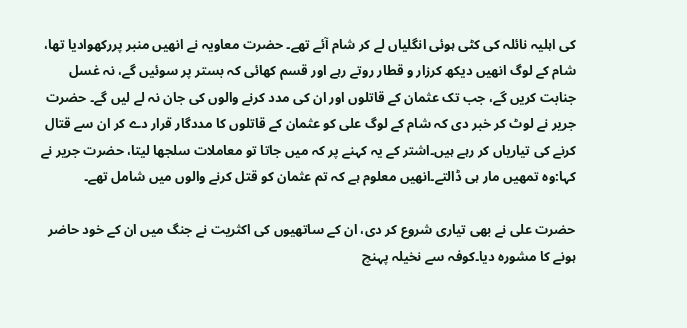کی اہلیہ نائلہ کی کٹی ہوئی انگلیاں لے کر شام آئے تھے۔ حضرت معاویہ نے انھیں منبر پررکھوادیا تھا، شام کے لوگ انھیں دیکھ کرزار و قطار روتے رہے اور قسم کھائی کہ بستر پر سوئیں گے، نہ غسل جنابت کریں گے، جب تک عثمان کے قاتلوں اور ان کی مدد کرنے والوں کی جان نہ لے لیں گے۔ حضرت جریر نے لوٹ کر خبر دی کہ شام کے لوگ علی کو عثمان کے قاتلوں کا مددگار قرار دے کر ان سے قتال کرنے کی تیاریاں کر رہے ہیں۔اشتر کے یہ کہنے پر کہ میں جاتا تو معاملات سلجھا لیتا، حضرت جریر نے کہا:وہ تمھیں مار ہی ڈالتے۔انھیں معلوم ہے کہ تم عثمان کو قتل کرنے والوں میں شامل تھے۔

حضرت علی نے بھی تیاری شروع کر دی، ان کے ساتھیوں کی اکثریت نے جنگ میں ان کے خود حاضر ہونے کا مشورہ دیا۔کوفہ سے نخیلہ پہنچ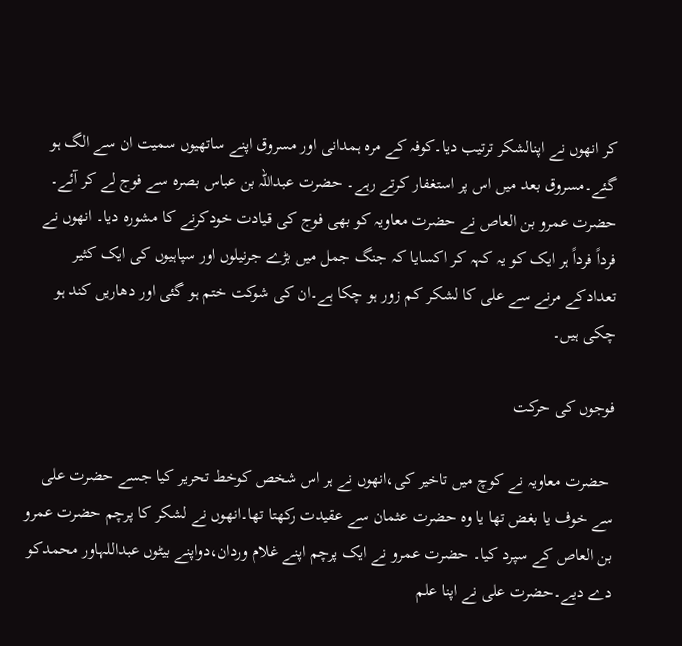کر انھوں نے اپنالشکر ترتیب دیا۔کوفہ کے مرہ ہمدانی اور مسروق اپنے ساتھیوں سمیت ان سے الگ ہو گئے۔مسروق بعد میں اس پر استغفار کرتے رہے۔ حضرت عبداللہ بن عباس بصرہ سے فوج لے کر آئے۔ حضرت عمرو بن العاص نے حضرت معاویہ کو بھی فوج کی قیادت خودکرنے کا مشورہ دیا۔ انھوں نے فرداً فرداً ہر ایک کو یہ کہہ کر اکسایا کہ جنگ جمل میں بڑے جرنیلوں اور سپاہیوں کی ایک کثیر تعدادکے مرنے سے علی کا لشکر کم زور ہو چکا ہے۔ان کی شوکت ختم ہو گئی اور دھاریں کند ہو چکی ہیں۔

فوجوں کی حرکت

 حضرت معاویہ نے کوچ میں تاخیر کی،انھوں نے ہر اس شخص کوخط تحریر کیا جسے حضرت علی سے خوف یا بغض تھا یا وہ حضرت عثمان سے عقیدت رکھتا تھا۔انھوں نے لشکر کا پرچم حضرت عمرو بن العاص کے سپرد کیا۔ حضرت عمرو نے ایک پرچم اپنے غلام وردان،دواپنے بیٹوں عبداللہاور محمدکو دے دیے۔حضرت علی نے اپنا علم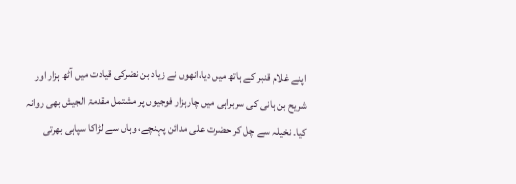اپنے غلام قنبر کے ہاتھ میں دیا،انھوں نے زیاد بن نضرکی قیادت میں آٹھ ہزار اور شریح بن ہانی کی سربراہی میں چارہزار فوجیوں پر مشتمل مقدمۃ الجیش بھی روانہ کیا۔ نخیلہ سے چل کر حضرت علی مدائن پہنچے، وہاں سے لڑاکا سپاہی بھرتی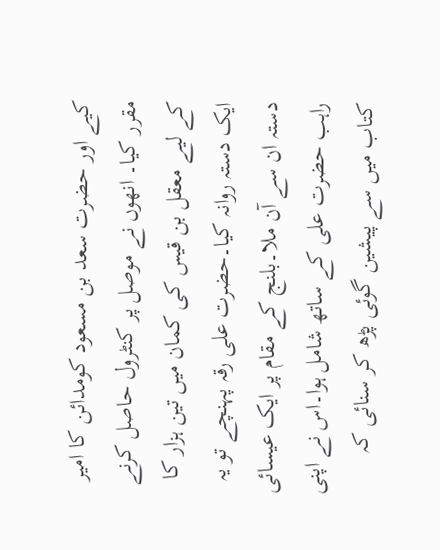کیے اور حضرت سعد بن مسعود کومدائن کا امیر مقرر کیا۔ انھوں نے موصل پر کنٹرول حاصل کرنے کے لیے معقل بن قیس کی کمان میں تین ہزار کا ایک دستہ روانہ کیا۔حضرت علی رقہ پہنچے تو یہ دستہ ان سے آن ملا۔بلنج کے مقام پر ایک عیسائی راہب حضرت علی کے ساتھ شامل ہوا۔اس نے اپنی کتاب میں سے پیشین گوئی پڑھ کر سنائی کہ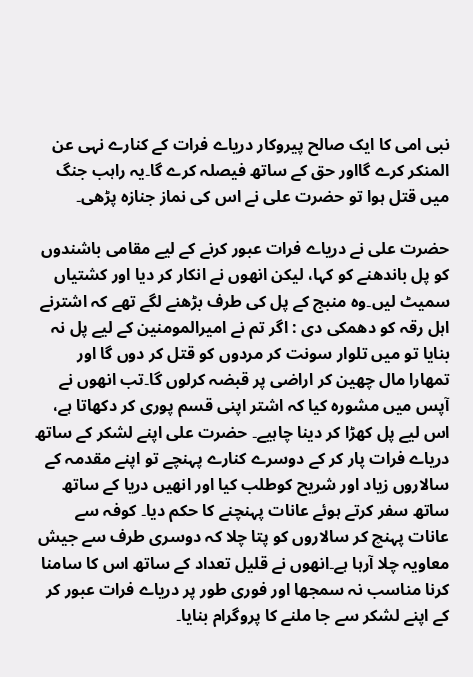نبی امی کا ایک صالح پیروکار دریاے فرات کے کنارے نہی عن المنکر کرے گااور حق کے ساتھ فیصلہ کرے گا۔یہ راہب جنگ میں قتل ہوا تو حضرت علی نے اس کی نماز جنازہ پڑھی۔

حضرت علی نے دریاے فرات عبور کرنے کے لیے مقامی باشندوں کو پل باندھنے کو کہا، لیکن انھوں نے انکار کر دیا اور کشتیاں سمیٹ لیں۔وہ منبج کے پل کی طرف بڑھنے لگے تھے کہ اشترنے اہل رقہ کو دھمکی دی : اگر تم نے امیرالمومنین کے لیے پل نہ بنایا تو میں تلوار سونت کر مردوں کو قتل کر دوں گا اور تمھارا مال چھین کر اراضی پر قبضہ کرلوں گا۔تب انھوں نے آپس میں مشورہ کیا کہ اشتر اپنی قسم پوری کر دکھاتا ہے، اس لیے پل کھڑا کر دینا چاہیے۔ حضرت علی اپنے لشکر کے ساتھ دریاے فرات پار کر کے دوسرے کنارے پہنچے تو اپنے مقدمہ کے سالاروں زیاد اور شریح کوطلب کیا اور انھیں دریا کے ساتھ ساتھ سفر کرتے ہوئے عانات پہنچنے کا حکم دیا۔ کوفہ سے عانات پہنچ کر سالاروں کو پتا چلا کہ دوسری طرف سے جیش معاویہ چلا آرہا ہے۔انھوں نے قلیل تعداد کے ساتھ اس کا سامنا کرنا مناسب نہ سمجھا اور فوری طور پر دریاے فرات عبور کر کے اپنے لشکر سے جا ملنے کا پروگرام بنایا۔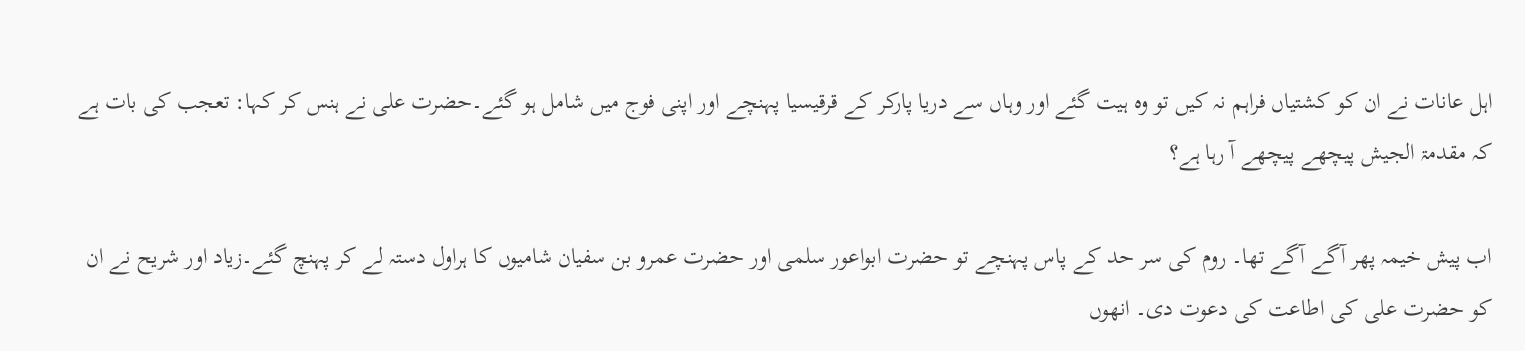اہل عانات نے ان کو کشتیاں فراہم نہ کیں تو وہ ہیت گئے اور وہاں سے دریا پارکر کے قرقیسیا پہنچے اور اپنی فوج میں شامل ہو گئے۔حضرت علی نے ہنس کر کہا: تعجب کی بات ہے کہ مقدمۃ الجیش پیچھے پیچھے آ رہا ہے؟

اب پیش خیمہ پھر آگے آگے تھا۔ روم کی سر حد کے پاس پہنچے تو حضرت ابواعور سلمی اور حضرت عمرو بن سفیان شامیوں کا ہراول دستہ لے کر پہنچ گئے۔زیاد اور شریح نے ان کو حضرت علی کی اطاعت کی دعوت دی۔ انھوں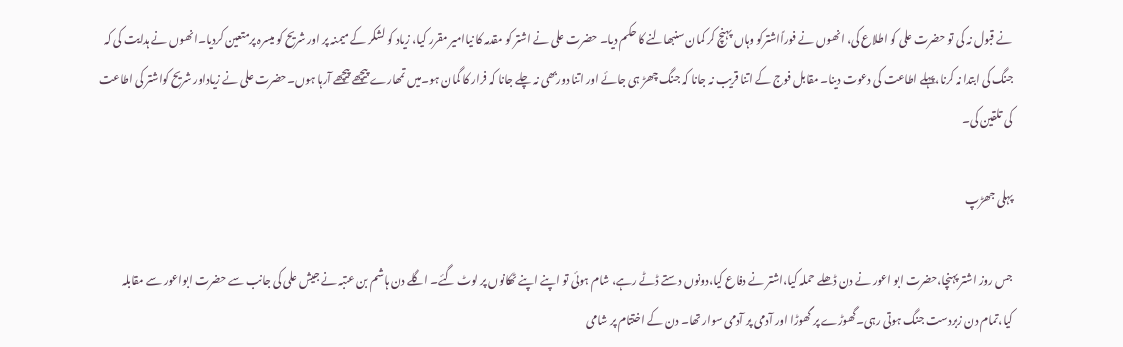نے قبول نہ کی تو حضرت علی کو اطلاع کی، انھوں نے فوراًاشترکو وہاں پہنچ کر کمان سنبھالنے کا حکم دیا۔ حضرت علی نے اشتر کو مقدمہ کا نیاامیر مقرر کیا، زیاد کو لشکر کے میمنہ پر اور شریح کو میسرہ پرمتعین کردیا۔انھوں نے ہدایت کی کہ جنگ کی ابتدا نہ کرنا،پہلے اطاعت کی دعوت دینا۔ مقابل فوج کے اتنا قریب نہ جانا کہ جنگ چھڑ ہی جائے اور اتنا دوربھی نہ چلے جانا کہ فرار کا گمان ہو۔میں تمھارے پیچھے پیچھے آرہا ہوں۔حضرت علی نے زیاداور شریح کواشتر کی اطاعت کی تلقین کی۔

پہلی جھڑپ

جس روز اشتر پہنچا،حضرت ابو اعور نے دن ڈھلے حملہ کیا،اشتر نے دفاع کیا،دونوں دستے ڈٹے رہے، شام ہوئی تو اپنے اپنے ٹھکانوں پر لوٹ گئے۔ اگلے دن ہاشم بن عتبہ نے جیش علی کی جانب سے حضرت ابواعور سے مقابلہ کیا،تمام دن زبردست جنگ ہوتی رہی۔گھوڑے پر گھوڑا اور آدمی پر آدمی سوار تھا۔ دن کے اختتام پر شامی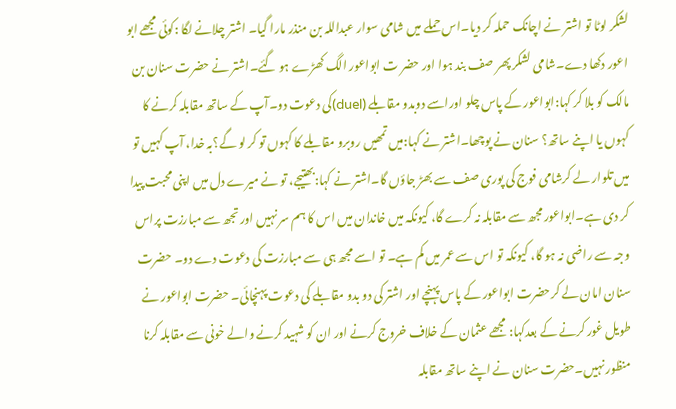لشکر لوٹا تو اشتر نے اچانک حملہ کر دیا۔اس حملے میں شامی سوار عبداللہ بن منذر مارا گیا۔ اشتر چلانے لگا :کوئی مجھے ابو اعور دکھا دے۔شامی لشکر پھر صف بند ہوا اور حضر ت ابواعور الگ کھڑے ہو گئے۔اشتر نے حضرت سنان بن مالک کو بلا کر کہا:ابواعور کے پاس چلو اوراسے دوبدو مقابلے (duel)کی دعوت دو۔آپ کے ساتھ مقابلہ کرنے کا کہوں یا اپنے ساتھ؟ سنان نے پوچھا۔اشتر نے کہا:میں تمھیں روبرو مقابلے کا کہوں تو کر لو گے؟بہ خدا، آپ کہیں تو میں تلوار لے کرشامی فوج کی پوری صف سے بھڑ جاؤں گا۔اشتر نے کہا:بھتیجے، تو نے میرے دل میں اپنی محبت پیدا کر دی ہے۔ابواعور مجھ سے مقابلہ نہ کرے گا، کیونکہ میں خاندان میں اس کا ہم سر نہیں اور تجھ سے مبارزت پراس وجہ سے راضی نہ ہو گا، کیونکہ تو اس سے عمر میں کم ہے۔ تو اسے مجھ ہی سے مبارزت کی دعوت دے دو۔ حضرت سنان امان لے کرحضرت ابواعور کے پاس پہنچے اور اشتر کی دو بدو مقابلے کی دعوت پہنچائی۔ حضرت ابواعور نے طویل غور کرنے کے بعدکہا: مجھے عثمان کے خلاف خروج کرنے اور ان کو شہید کرنے والے خونی سے مقابلہ کرنا منظور نہیں۔حضرت سنان نے اپنے ساتھ مقابلہ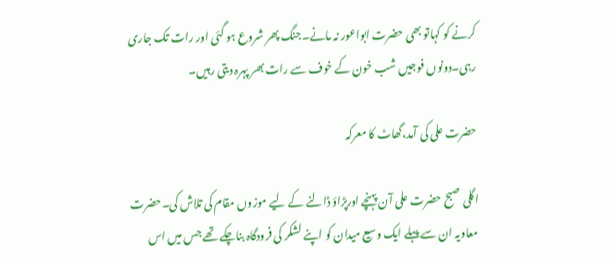کرنے کو کہاتو بھی حضرت ابواعور نہ مانے۔جنگ پھر شروع ہو گئی اور رات تک جاری رہی۔دونوں فوجیں شب خون کے خوف سے رات بھر پہرہ دیتی رہیں۔

حضرت علی کی آمد،گھاٹ کا معرکہ

اگلی صبح حضرت علی آن پہنچے اورپڑاؤ ڈالنے کے لیے موزوں مقام کی تلاش کی۔حضرت معاویہ ان سے پہلے ایک وسیع میدان کو اپنے لشکر کی فرودگاہ بناچکے تھے جس میں اس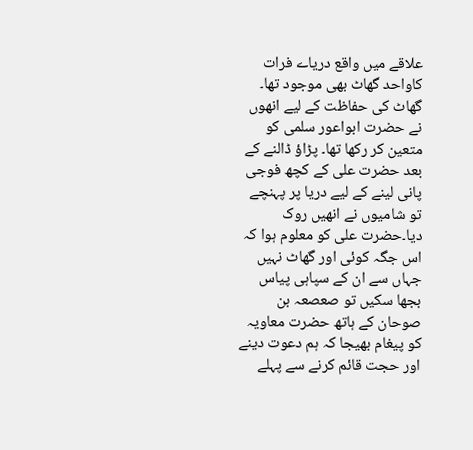علاقے میں واقع دریاے فرات کاواحد گھاٹ بھی موجود تھا۔ گھاٹ کی حفاظت کے لیے انھوں نے حضرت ابواعور سلمی کو متعین کر رکھا تھا۔ پڑاؤ ڈالنے کے بعد حضرت علی کے کچھ فوجی پانی لینے کے لیے دریا پر پہنچے تو شامیوں نے انھیں روک دیا۔حضرت علی کو معلوم ہوا کہ اس جگہ کوئی اور گھاٹ نہیں جہاں سے ان کے سپاہی پیاس بجھا سکیں تو صعصعہ بن صوحان کے ہاتھ حضرت معاویہ کو پیغام بھیجا کہ ہم دعوت دینے اور حجت قائم کرنے سے پہلے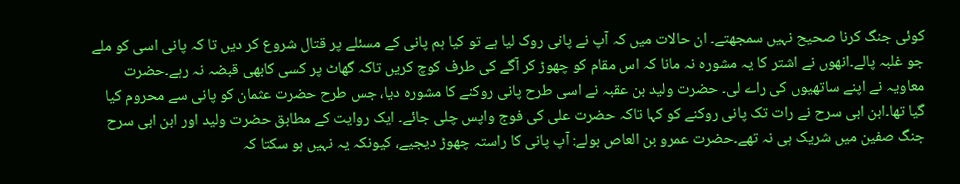کوئی جنگ کرنا صحیح نہیں سمجھتے۔ ان حالات میں کہ آپ نے پانی روک لیا ہے تو کیا ہم پانی کے مسئلے پر قتال شروع کر دیں تا کہ پانی اسی کو ملے جو غلبہ پالے۔انھوں نے اشتر کا یہ مشورہ نہ مانا کہ اس مقام کو چھوڑ کر آگے کی طرف کوچ کریں تاکہ گھاٹ پر کسی کابھی قبضہ نہ رہے۔حضرت معاویہ نے اپنے ساتھیوں کی راے لی۔ حضرت ولید بن عقبہ نے اسی طرح پانی روکنے کا مشورہ دیا، جس طرح حضرت عثمان کو پانی سے محروم کیا گیا تھا۔ابن ابی سرح نے رات تک پانی روکنے کو کہا تاکہ حضرت علی کی فوج واپس چلی جائے۔ ایک روایت کے مطابق حضرت ولید اور ابن ابی سرح جنگ صفین میں شریک ہی نہ تھے۔حضرت عمرو بن العاص بولے: آپ پانی کا راستہ چھوڑ دیجیے، کیونکہ یہ نہیں ہو سکتا کہ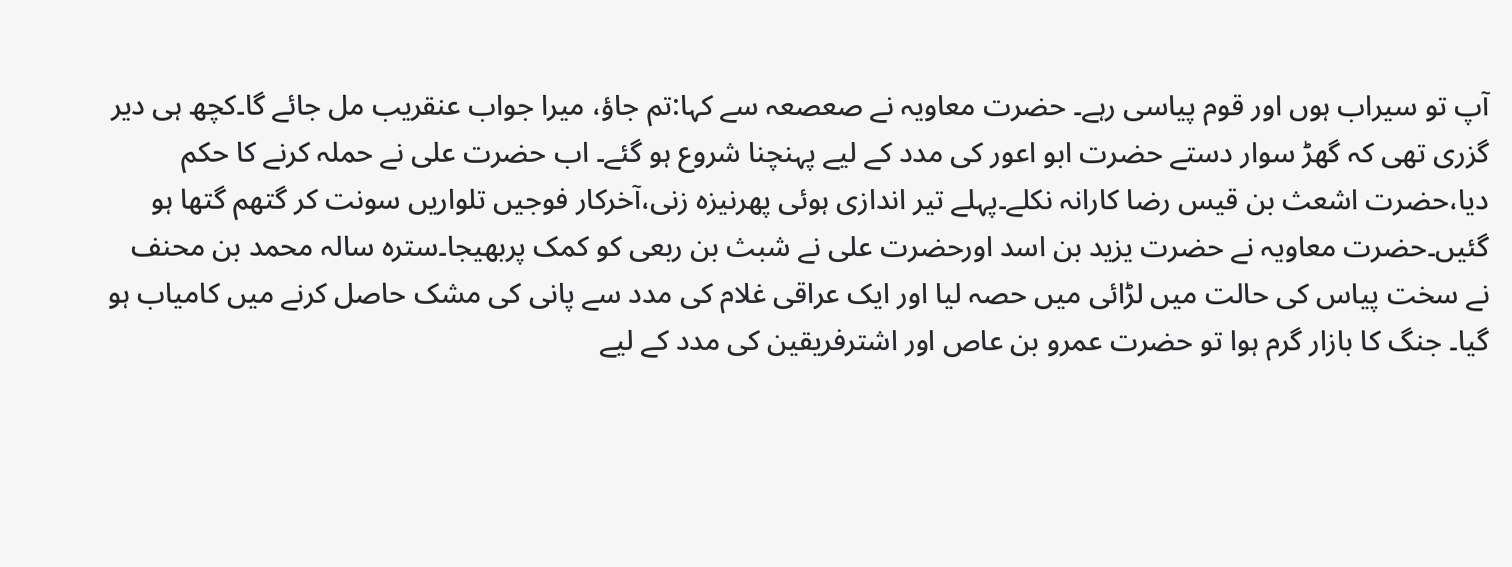آپ تو سیراب ہوں اور قوم پیاسی رہے۔ حضرت معاویہ نے صعصعہ سے کہا:تم جاؤ، میرا جواب عنقریب مل جائے گا۔کچھ ہی دیر گزری تھی کہ گھڑ سوار دستے حضرت ابو اعور کی مدد کے لیے پہنچنا شروع ہو گئے۔ اب حضرت علی نے حملہ کرنے کا حکم دیا،حضرت اشعث بن قیس رضا کارانہ نکلے۔پہلے تیر اندازی ہوئی پھرنیزہ زنی،آخرکار فوجیں تلواریں سونت کر گتھم گتھا ہو گئیں۔حضرت معاویہ نے حضرت یزید بن اسد اورحضرت علی نے شبث بن ربعی کو کمک پربھیجا۔سترہ سالہ محمد بن محنف نے سخت پیاس کی حالت میں لڑائی میں حصہ لیا اور ایک عراقی غلام کی مدد سے پانی کی مشک حاصل کرنے میں کامیاب ہو گیا۔ جنگ کا بازار گرم ہوا تو حضرت عمرو بن عاص اور اشترفریقین کی مدد کے لیے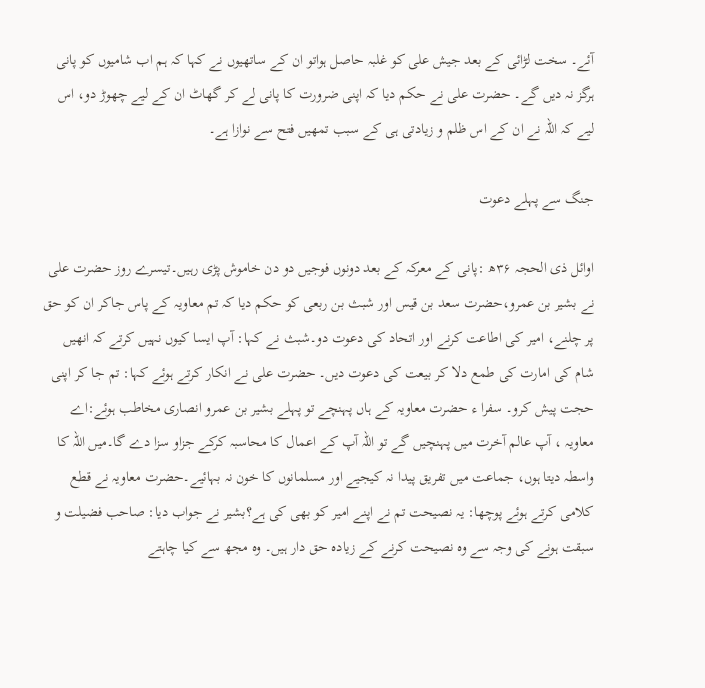آئے۔ سخت لڑائی کے بعد جیش علی کو غلبہ حاصل ہواتو ان کے ساتھیوں نے کہا کہ ہم اب شامیوں کو پانی ہرگز نہ دیں گے۔ حضرت علی نے حکم دیا کہ اپنی ضرورت کا پانی لے کر گھاٹ ان کے لیے چھوڑ دو، اس لیے کہ اللہ نے ان کے اس ظلم و زیادتی ہی کے سبب تمھیں فتح سے نوازا ہے۔

جنگ سے پہلے دعوت

اوائل ذی الحجہ ۳۶ھ :پانی کے معرکہ کے بعد دونوں فوجیں دو دن خاموش پڑی رہیں۔تیسرے روز حضرت علی نے بشیر بن عمرو،حضرت سعد بن قیس اور شبث بن ربعی کو حکم دیا کہ تم معاویہ کے پاس جاکر ان کو حق پر چلنے، امیر کی اطاعت کرنے اور اتحاد کی دعوت دو۔شبث نے کہا: آپ ایسا کیوں نہیں کرتے کہ انھیں شام کی امارت کی طمع دلا کر بیعت کی دعوت دیں۔ حضرت علی نے انکار کرتے ہوئے کہا: تم جا کر اپنی حجت پیش کرو۔ سفرا ء حضرت معاویہ کے ہاں پہنچے تو پہلے بشیر بن عمرو انصاری مخاطب ہوئے:اے معاویہ ، آپ عالم آخرت میں پہنچیں گے تو اللہ آپ کے اعمال کا محاسبہ کرکے جزاو سزا دے گا۔میں اللہ کا واسطہ دیتا ہوں، جماعت میں تفریق پیدا نہ کیجیے اور مسلمانوں کا خون نہ بہائیے۔حضرت معاویہ نے قطع کلامی کرتے ہوئے پوچھا: یہ نصیحت تم نے اپنے امیر کو بھی کی ہے؟بشیر نے جواب دیا: صاحب فضیلت و سبقت ہونے کی وجہ سے وہ نصیحت کرنے کے زیادہ حق دار ہیں۔ وہ مجھ سے کیا چاہتے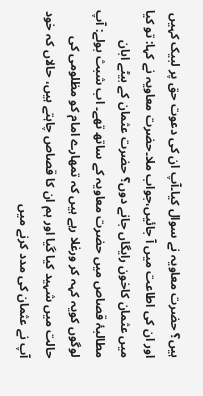ہیں؟ حضرت معاویہ نے سوال کیا۔آپ ان کی دعوت حق پر لبیک کہیں اور ان کی اطاعت میں آ جائیں،جواب ملا۔حضرت معاویہ نے کہا: تو کیا میں عثمان کاخون رایگاں جانے دوں؟ حضرت عثمان کے بیٹے ابان مطالبۂ قصاص میں حضرت معاویہ کے ساتھ تھے۔ اب شبث بولے: آپ لوگوں کویہ کہہ کر ورغلا رہے ہیں کہ تمھارے امام کو مظلومی کی حالت میں شہید کیا گیا اور ہم ان کا قصاص چاہتے ہیں، حالاں کہ خود آپ نے عثمان کی مدد کرنے میں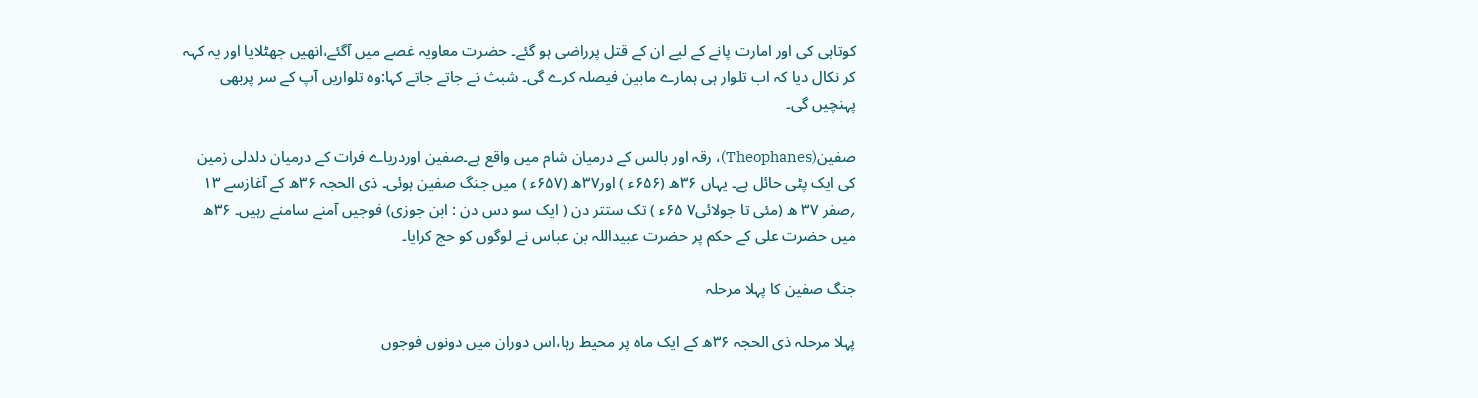کوتاہی کی اور امارت پانے کے لیے ان کے قتل پرراضی ہو گئے۔ حضرت معاویہ غصے میں آگئے،انھیں جھٹلایا اور یہ کہہ کر نکال دیا کہ اب تلوار ہی ہمارے مابین فیصلہ کرے گی۔ شبث نے جاتے جاتے کہا:وہ تلواریں آپ کے سر پربھی پہنچیں گی۔

صفین(Theophanes)، رقہ اور بالس کے درمیان شام میں واقع ہے۔صفین اوردریاے فرات کے درمیان دلدلی زمین کی ایک پٹی حائل ہے۔ یہاں ۳۶ھ (۶۵۶ء ) اور۳۷ھ (۶۵۷ء ) میں جنگ صفین ہوئی۔ ذی الحجہ ۳۶ھ کے آغازسے ۱۳ ؍صفر ۳۷ ھ (مئی تا جولائی۷ ۶۵ء ) تک ستتر دن ( ایک سو دس دن : ابن جوزی) فوجیں آمنے سامنے رہیں۔ ۳۶ھ میں حضرت علی کے حکم پر حضرت عبیداللہ بن عباس نے لوگوں کو حج کرایا۔

جنگ صفین کا پہلا مرحلہ

پہلا مرحلہ ذی الحجہ ۳۶ھ کے ایک ماہ پر محیط رہا،اس دوران میں دونوں فوجوں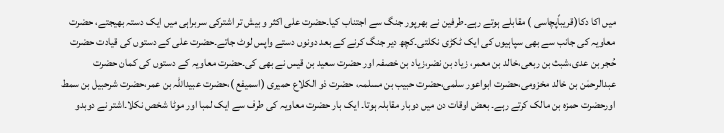میں اکا دکا(قریباًپچاسی ) مقابلے ہوتے رہے۔طرفین نے بھرپور جنگ سے اجتناب کیا۔حضرت علی اکثر و بیش تر اشترکی سربراہی میں ایک دستہ بھیجتے، حضرت معاویہ کی جانب سے بھی سپاہیوں کی ایک ٹکڑی نکلتی۔کچھ دیر جنگ کرنے کے بعد دونوں دستے واپس لوٹ جاتے۔حضرت علی کے دستوں کی قیادت حضرت حُجر بن عدی،شبث بن ربعی،خالد بن معمر، زیاد بن نضر،زیاد بن خصفہ اور حضرت سعید بن قیس نے بھی کی۔حضرت معاویہ کے دستوں کی کمان حضرت عبدالرحمٰن بن خالد مخزومی،حضرت ابواعور سلمی،حضرت حبیب بن مسلمہ، حضرت ذو الکلاع حمیری (اسمیفع )،حضرت عبیداللہ بن عمر،حضرت شرحبیل بن سمط اورحضرت حمزہ بن مالک کرتے رہے۔ بعض اوقات دن میں دوبار مقابلہ ہوتا۔ ایک بار حضرت معاویہ کی طرف سے ایک لمبا اور موٹا شخص نکلا۔اشتر نے دوبدو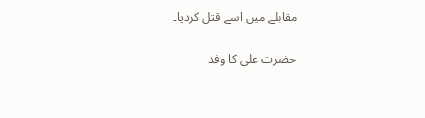مقابلے میں اسے قتل کردیا۔

حضرت علی کا وفد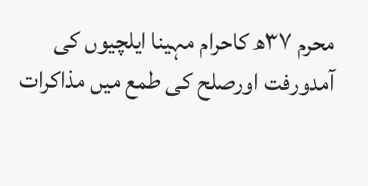محرم ۳۷ھ کاحرام مہینا ایلچیوں کی آمدورفت اورصلح کی طمع میں مذاکرات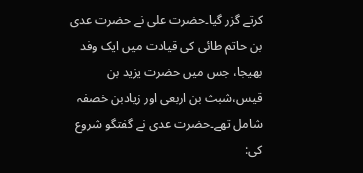کرتے گزر گیا۔حضرت علی نے حضرت عدی بن حاتم طائی کی قیادت میں ایک وفد بھیجا، جس میں حضرت یزید بن قیس،شبث بن اربعی اور زیادبن خصفہ شامل تھے۔حضرت عدی نے گفتگو شروع کی: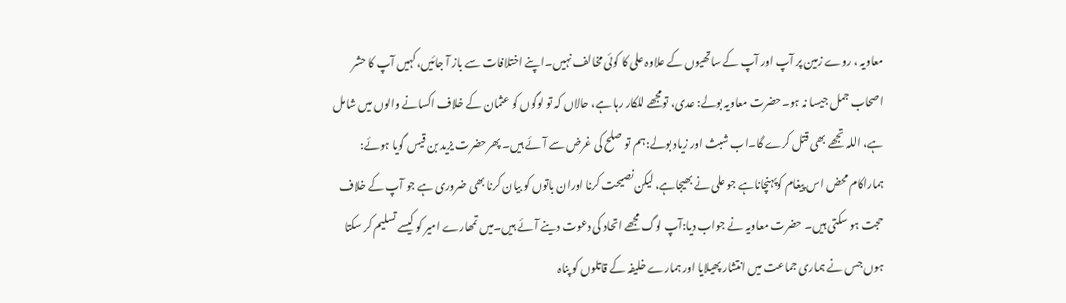معاویہ ، روے زمین پر آپ اور آپ کے ساتھیوں کے علاوہ علی کا کوئی مخالف نہیں۔اپنے اختلافات سے باز آ جائیں،کہیں آپ کا حشر اصحاب جمل جیسا نہ ہو۔حضرت معاویہ بولے: عدی، تومجھے للکار رہا ہے، حالاں کہ تو لوگوں کو عثمان کے خلاف اکسانے والوں میں شامل ہے، اللہ تجھے بھی قتل کرے گا۔اب شبث اور زیاد بولے:ہم تو صلح کی غرض سے آئے ہیں۔ پھرحضرت یزید بن قیس گویا ہوئے: ہماراکام محض اس پیغام کوپہنچاناہے جو علی نے بھیجاہے، لیکن نصیحت کرنا اوران باتوں کو بیان کرنا بھی ضروری ہے جو آپ کے خلاف حجت ہو سکتی ہیں۔ حضرت معاویہ نے جواب دیا:آپ لوگ مجھے اتحاد کی دعوت دینے آئے ہیں۔میں تمھارے امیر کو کیسے تسلیم کر سکتا ہوں جس نے ہماری جماعت میں انتشار پھیلایا اور ہمارے خلیفہ کے قاتلوں کو پناہ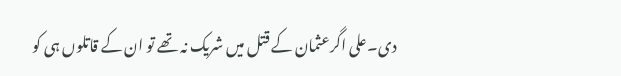دی۔علی اگرعثمان کے قتل میں شریک نہ تھے تو ان کے قاتلوں ہی کو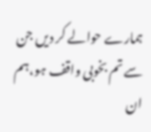ہمارے حوالے کر دیں جن سے تم بخوبی واقف ہو،ہم ان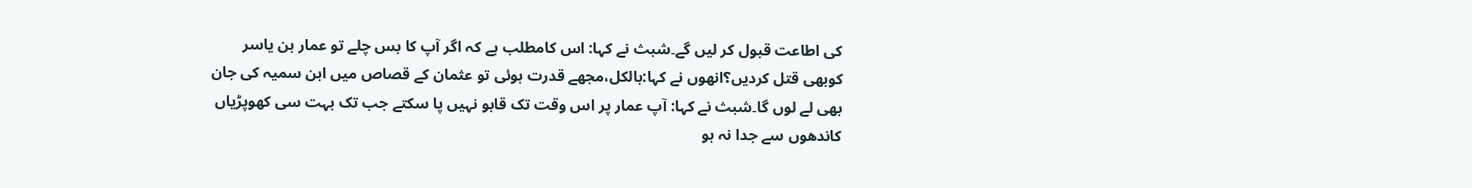کی اطاعت قبول کر لیں گے۔شبث نے کہا: اس کامطلب ہے کہ اگر آپ کا بس چلے تو عمار بن یاسر کوبھی قتل کردیں؟انھوں نے کہا:بالکل،مجھے قدرت ہوئی تو عثمان کے قصاص میں ابن سمیہ کی جان بھی لے لوں گا۔شبث نے کہا: آپ عمار پر اس وقت تک قابو نہیں پا سکتے جب تک بہت سی کھوپڑیاں کاندھوں سے جدا نہ ہو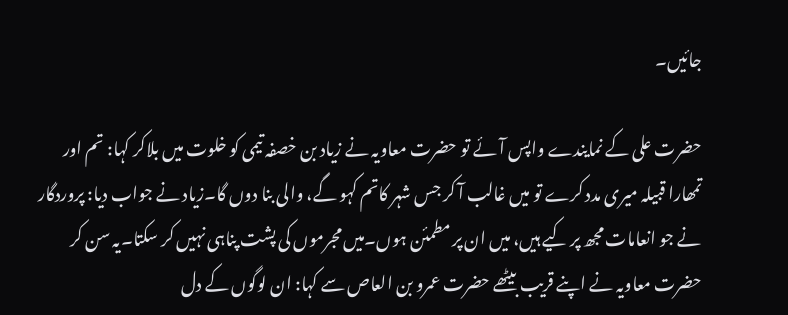جائیں۔

حضرت علی کے نمایندے واپس آئے تو حضرت معاویہ نے زیاد بن خصفہ تیمی کو خلوت میں بلاکر کہا: تم اور تمھارا قبیلہ میری مدد کرے تو میں غالب آ کر جس شہر کاتم کہو گے، والی بنا دوں گا۔زیاد نے جواب دیا: پروردگار نے جو انعامات مجھ پر کیے ہیں، میں ان پر مطمئن ہوں۔میں مجرموں کی پشت پناہی نہیں کر سکتا۔یہ سن کر حضرت معاویہ نے اپنے قریب بیٹھے حضرت عمرو بن العاص سے کہا: ان لوگوں کے دل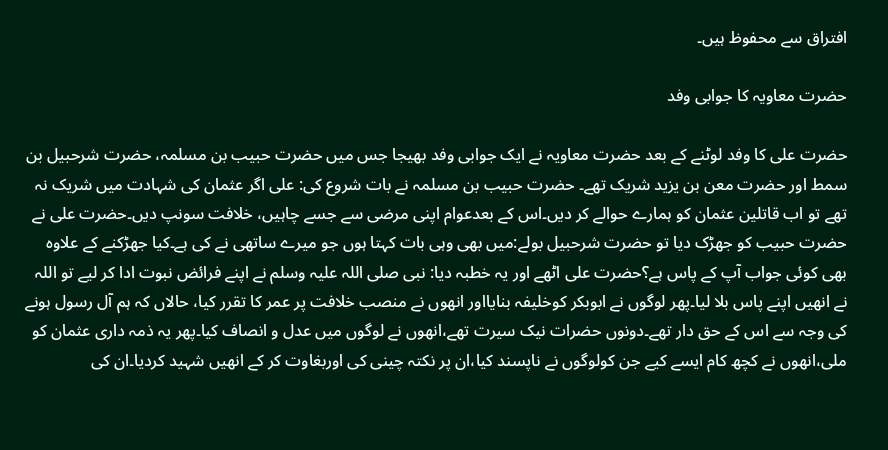افتراق سے محفوظ ہیں۔

حضرت معاویہ کا جوابی وفد

حضرت علی کا وفد لوٹنے کے بعد حضرت معاویہ نے ایک جوابی وفد بھیجا جس میں حضرت حبیب بن مسلمہ، حضرت شرحبیل بن سمط اور حضرت معن بن یزید شریک تھے۔ حضرت حبیب بن مسلمہ نے بات شروع کی: علی اگر عثمان کی شہادت میں شریک نہ تھے تو اب قاتلین عثمان کو ہمارے حوالے کر دیں۔اس کے بعدعوام اپنی مرضی سے جسے چاہیں، خلافت سونپ دیں۔حضرت علی نے حضرت حبیب کو جھڑک دیا تو حضرت شرحبیل بولے:میں بھی وہی بات کہتا ہوں جو میرے ساتھی نے کی ہے۔کیا جھڑکنے کے علاوہ بھی کوئی جواب آپ کے پاس ہے؟حضرت علی اٹھے اور یہ خطبہ دیا: نبی صلی اللہ علیہ وسلم نے اپنے فرائض نبوت ادا کر لیے تو اللہ نے انھیں اپنے پاس بلا لیا۔پھر لوگوں نے ابوبکر کوخلیفہ بنایااور انھوں نے منصب خلافت پر عمر کا تقرر کیا، حالاں کہ ہم آل رسول ہونے کی وجہ سے اس کے حق دار تھے۔دونوں حضرات نیک سیرت تھے،انھوں نے لوگوں میں عدل و انصاف کیا۔پھر یہ ذمہ داری عثمان کو ملی،انھوں نے کچھ کام ایسے کیے جن کولوگوں نے ناپسند کیا،ان پر نکتہ چینی کی اوربغاوت کر کے انھیں شہید کردیا۔ان کی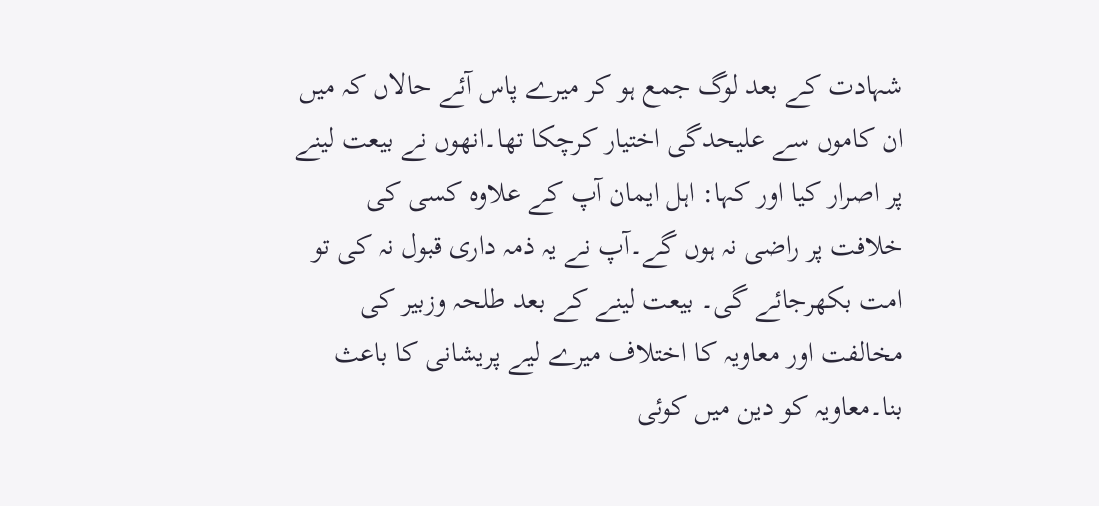شہادت کے بعد لوگ جمع ہو کر میرے پاس آئے حالاں کہ میں ان کاموں سے علیحدگی اختیار کرچکا تھا۔انھوں نے بیعت لینے پر اصرار کیا اور کہا: اہل ایمان آپ کے علاوہ کسی کی خلافت پر راضی نہ ہوں گے۔آپ نے یہ ذمہ داری قبول نہ کی تو امت بکھرجائے گی۔ بیعت لینے کے بعد طلحہ وزبیر کی مخالفت اور معاویہ کا اختلاف میرے لیے پریشانی کا باعث بنا۔معاویہ کو دین میں کوئی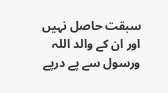سبقت حاصل نہیں اور ان کے والد اللہ ورسول سے پے درپے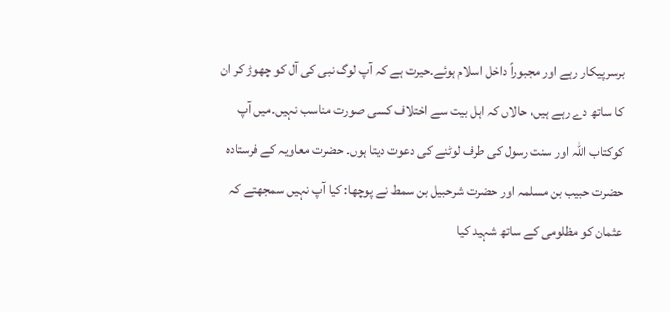برسرپیکار رہے اور مجبوراً داخل اسلام ہوئے۔حیرت ہے کہ آپ لوگ نبی کی آل کو چھوڑ کر ان کا ساتھ دے رہے ہیں، حالاں کہ اہل بیت سے اختلاف کسی صورت مناسب نہیں۔میں آپ کوکتاب اللہ اور سنت رسول کی طرف لوٹنے کی دعوت دیتا ہوں۔ حضرت معاویہ کے فرستادہ حضرت حبیب بن مسلمہ اور حضرت شرحبیل بن سمط نے پوچھا: کیا آپ نہیں سمجھتے کہ عثمان کو مظلومی کے ساتھ شہید کیا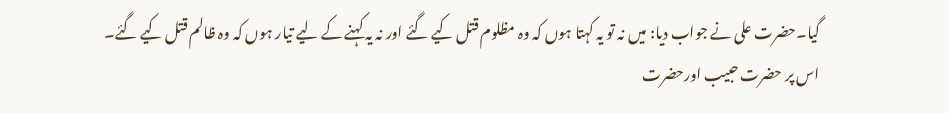گیا۔حضرت علی نے جواب دیا: میں نہ تو یہ کہتا ہوں کہ وہ مظلوم قتل کیے گئے اور نہ یہ کہنے کے لیے تیار ہوں کہ وہ ظالم قتل کیے گئے۔ اس پر حضرت حبیب اورحضرت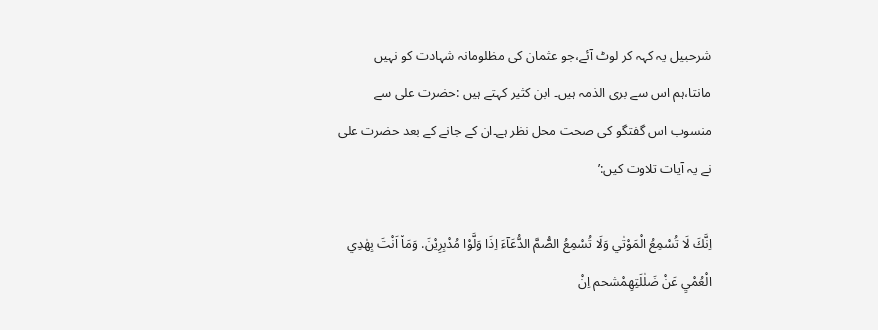شرحبیل یہ کہہ کر لوٹ آئے،جو عثمان کی مظلومانہ شہادت کو نہیں مانتا،ہم اس سے بری الذمہ ہیں۔ ابن کثیر کہتے ہیں :حضرت علی سے منسوب اس گفتگو کی صحت محل نظر ہے۔ان کے جانے کے بعد حضرت علی نے یہ آیات تلاوت کیں:’

اِنَّكَ لَا تُسْمِعُ الْمَوْتٰي وَلَا تُسْمِعُ الصُّمَّ الدُّعَآءَ اِذَا وَلَّوْا مُدْبِرِيْنَ. وَمَا٘ اَنْتَ بِهٰدِي الْعُمْيِ عَنْ ضَلٰلَتِهِمْشحم اِنْ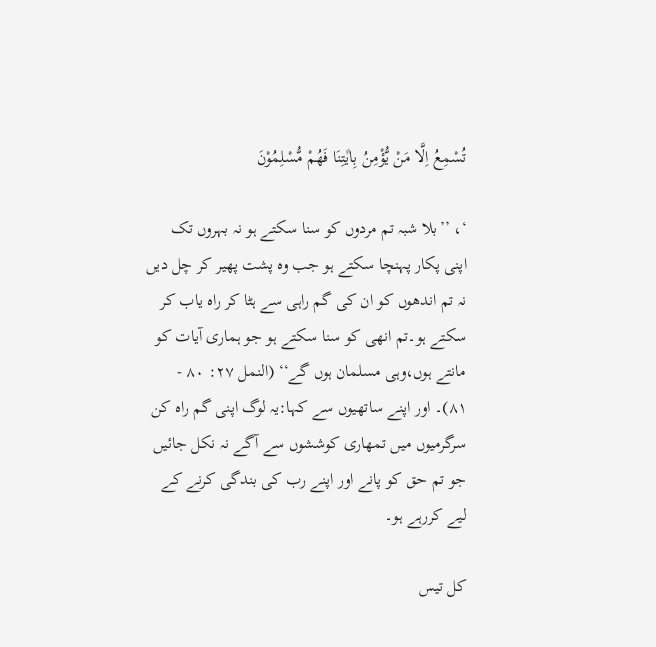تُسْمِعُ اِلَّا مَنْ يُّؤْمِنُ بِاٰيٰتِنَا فَهُمْ مُّسْلِمُوْنَ

‘، ’’بلا شبہ تم مردوں کو سنا سکتے ہو نہ بہروں تک اپنی پکار پہنچا سکتے ہو جب وہ پشت پھیر کر چل دیں نہ تم اندھوں کو ان کی گم راہی سے ہٹا کر راہ یاب کر سکتے ہو۔تم انھی کو سنا سکتے ہو جو ہماری آیات کو مانتے ہوں،وہی مسلمان ہوں گے‘‘ (النمل ۲۷: ۸۰ - ۸۱)۔ اور اپنے ساتھیوں سے کہا:یہ لوگ اپنی گم راہ کن سرگرمیوں میں تمھاری کوششوں سے آگے نہ نکل جائیں جو تم حق کو پانے اور اپنے رب کی بندگی کرنے کے لیے کررہے ہو۔

کل تیس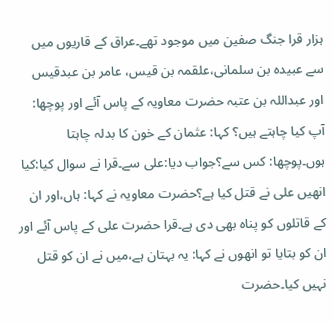ہزار قرا جنگ صفین میں موجود تھے۔عراق کے قاریوں میں سے عبیدہ بن سلمانی،علقمہ بن قیس، عامر بن عبدقیس اور عبداللہ بن عتبہ حضرت معاویہ کے پاس آئے اور پوچھا: آپ کیا چاہتے ہیں؟ کہا: عثمان کے خون کا بدلہ چاہتا ہوں۔پوچھا: کس سے؟جواب دیا:علی سے۔قرا نے سوال کیا:کیا انھیں علی نے قتل کیا ہے؟حضرت معاویہ نے کہا: ہاں،اور ان کے قاتلوں کو پناہ بھی دی ہے۔قرا حضرت علی کے پاس آئے اور ان کو بتایا تو انھوں نے کہا: یہ بہتان ہے،میں نے ان کو قتل نہیں کیا۔حضرت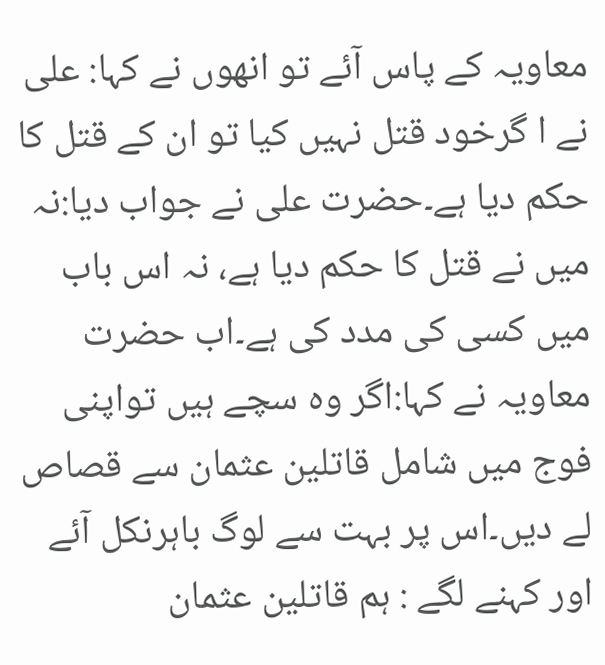معاویہ کے پاس آئے تو انھوں نے کہا: علی نے ا گرخود قتل نہیں کیا تو ان کے قتل کا حکم دیا ہے۔حضرت علی نے جواب دیا:نہ میں نے قتل کا حکم دیا ہے، نہ اس باب میں کسی کی مدد کی ہے۔اب حضرت معاویہ نے کہا:اگر وہ سچے ہیں تواپنی فوج میں شامل قاتلین عثمان سے قصاص لے دیں۔اس پر بہت سے لوگ باہرنکل آئے اور کہنے لگے : ہم قاتلین عثمان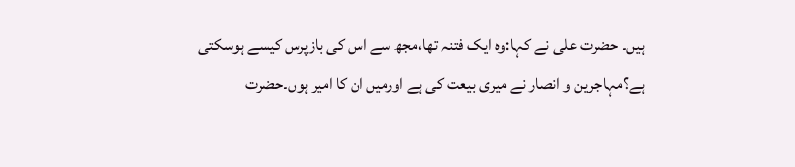ہیں۔ حضرت علی نے کہا:وہ ایک فتنہ تھا،مجھ سے اس کی بازپرس کیسے ہوسکتی ہے؟مہاجرین و انصار نے میری بیعت کی ہے اورمیں ان کا امیر ہوں۔حضرت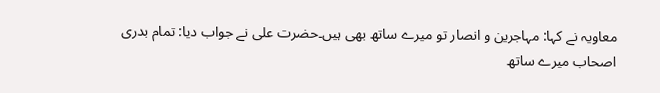معاویہ نے کہا: مہاجرین و انصار تو میرے ساتھ بھی ہیں۔حضرت علی نے جواب دیا: تمام بدری اصحاب میرے ساتھ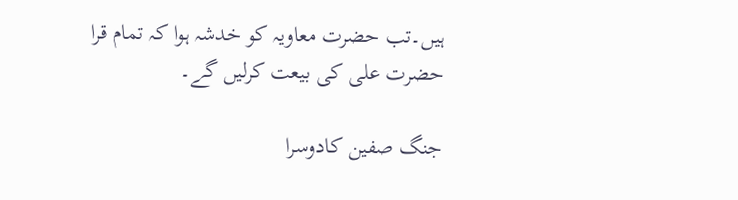ہیں۔تب حضرت معاویہ کو خدشہ ہوا کہ تمام قرا حضرت علی کی بیعت کرلیں گے۔

جنگ صفین کادوسرا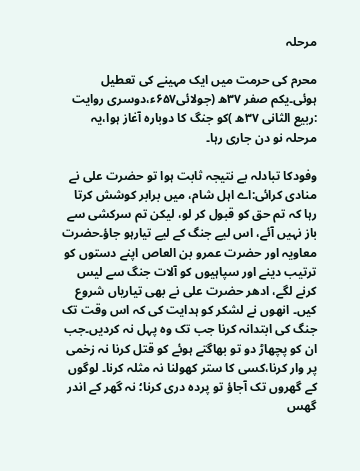مرحلہ

محرم کی حرمت میں ایک مہینے کی تعطیل ہوئی۔یکم صفر ۳۷ھ (جولائی۶۵۷ء،دوسری روایت :ربیع الثانی ۳۷ھ )کو جنگ کا دوبارہ آغاز ہوا،یہ مرحلہ نو دن جاری رہا۔

وفودکا تبادلہ بے نتیجہ ثابت ہوا تو حضرت علی نے منادی کرائی:اے اہل شام، میں برابر کوشش کرتا رہا کہ تم حق کو قبول کر لو، لیکن تم سرکشی سے باز نہیں آئے، اس لیے جنگ کے لیے تیارہو جاؤ۔حضرت معاویہ اور حضرت عمرو بن العاص اپنے دستوں کو ترتیب دینے اور سپاہیوں کو آلات جنگ سے لیس کرنے لگے، ادھر حضرت علی نے بھی تیاریاں شروع کیں۔ انھوں نے لشکر کو ہدایت کی کہ اس وقت تک جنگ کی ابتدانہ کرنا جب تک وہ پہل نہ کردیں۔جب ان کو پچھاڑ دو تو بھاگتے ہوئے کو قتل کرنا نہ زخمی پر وار کرنا،کسی کا ستر کھولنا نہ مثلہ کرنا۔ لوگوں کے گھروں تک آجاؤ تو پردہ دری کرنا؛ نہ گھر کے اندر گھس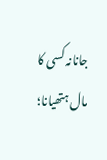جانانہ کسی کا مال ہتھیانا؛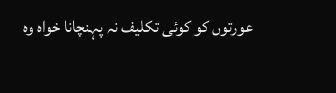عورتوں کو کوئی تکلیف نہ پہنچانا خواہ وہ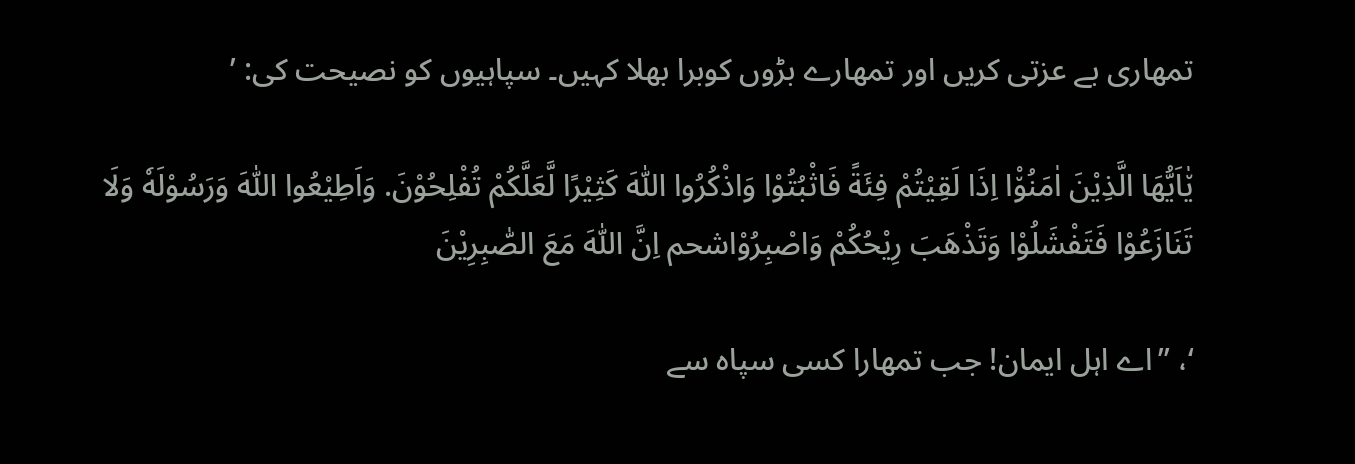تمھاری بے عزتی کریں اور تمھارے بڑوں کوبرا بھلا کہیں۔ سپاہیوں کو نصیحت کی: ’

يٰ٘اَيُّهَا الَّذِيْنَ اٰمَنُوْ٘ا اِذَا لَقِيْتُمْ فِئَةً فَاثْبُتُوْا وَاذْكُرُوا اللّٰهَ كَثِيْرًا لَّعَلَّكُمْ تُفْلِحُوْنَ. وَاَطِيْعُوا اللّٰهَ وَرَسُوْلَهٗ وَلَا تَنَازَعُوْا فَتَفْشَلُوْا وَتَذْهَبَ رِيْحُكُمْ وَاصْبِرُوْاشحم اِنَّ اللّٰهَ مَعَ الصّٰبِرِيْنَ

‘، ’’اے اہل ایمان! جب تمھارا کسی سپاہ سے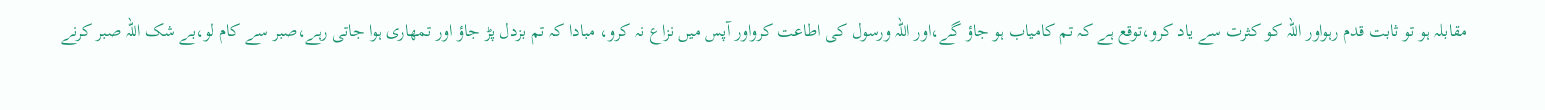مقابلہ ہو تو ثابت قدم رہواور اللہ کو کثرت سے یاد کرو،توقع ہے کہ تم کامیاب ہو جاؤ گے،اور اللہ ورسول کی اطاعت کرواور آپس میں نزاع نہ کرو، مبادا کہ تم بزدل پڑ جاؤ اور تمھاری ہوا جاتی رہے،صبر سے کام لو،بے شک اللہ صبر کرنے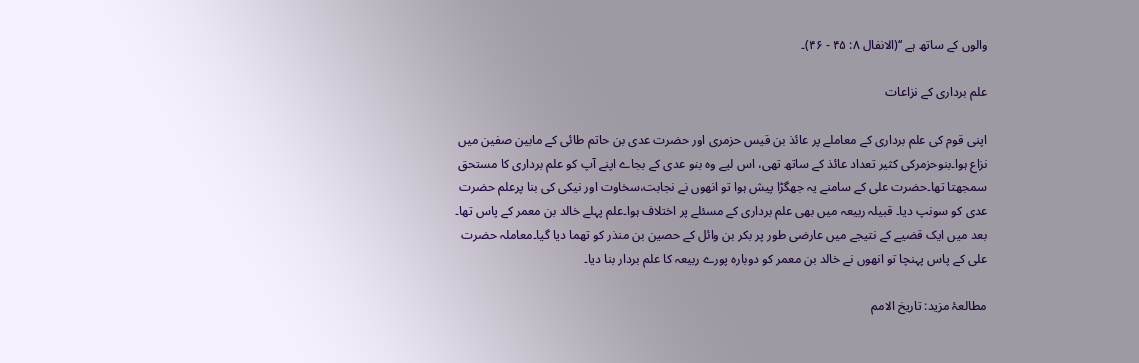والوں کے ساتھ ہے ‘‘(الانفال ۸: ۴۵ - ۴۶)۔

علم برداری کے نزاعات

اپنی قوم کی علم برداری کے معاملے پر عائذ بن قیس حزمری اور حضرت عدی بن حاتم طائی کے مابین صفین میں نزاع ہوا۔بنوحزمرکی کثیر تعداد عائذ کے ساتھ تھی، اس لیے وہ بنو عدی کے بجاے اپنے آپ کو علم برداری کا مستحق سمجھتا تھا۔حضرت علی کے سامنے یہ جھگڑا پیش ہوا تو انھوں نے نجابت،سخاوت اور نیکی کی بنا پرعلم حضرت عدی کو سونپ دیا۔ قبیلہ ربیعہ میں بھی علم برداری کے مسئلے پر اختلاف ہوا۔علم پہلے خالد بن معمر کے پاس تھا۔ بعد میں ایک قضیے کے نتیجے میں عارضی طور پر بکر بن وائل کے حصین بن منذر کو تھما دیا گیا۔معاملہ حضرت علی کے پاس پہنچا تو انھوں نے خالد بن معمر کو دوبارہ پورے ربیعہ کا علم بردار بنا دیا۔

مطالعۂ مزید: تاریخ الامم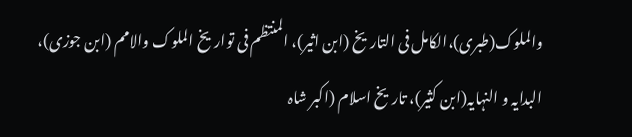والملوک(طبری)،الکامل فی التاریخ (ابن اثیر)، المنتظم فی تواریخ الملوک والامم (ابن جوزی)، البدایہ و النہایہ(ابن کثیر)، تاریخ اسلام (اکبر شاہ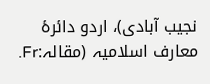نجیب آبادی)، اردو دائرۂ معارف اسلامیہ (مقالہ:Fr.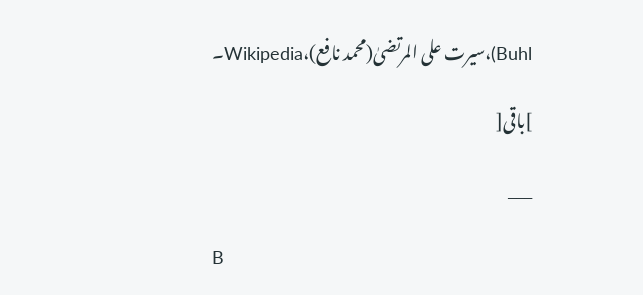Buhl)،سیرت علی المرتضیٰ(محمد نافع)،Wikipedia۔

]باقی[

___

B